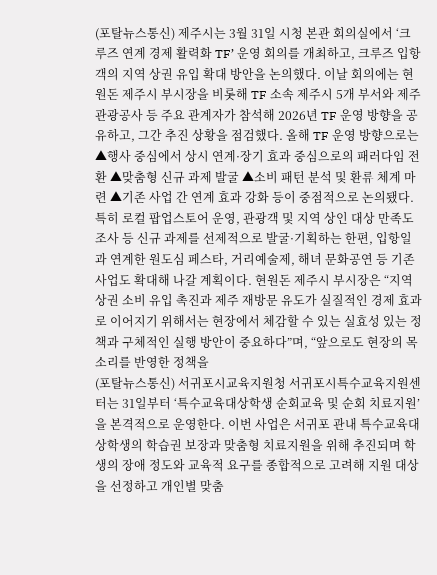(포탈뉴스통신) 제주시는 3월 31일 시청 본관 회의실에서 ‘크루즈 연계 경제 활력화 TF’ 운영 회의를 개최하고, 크루즈 입항객의 지역 상권 유입 확대 방안을 논의했다. 이날 회의에는 현원돈 제주시 부시장을 비롯해 TF 소속 제주시 5개 부서와 제주관광공사 등 주요 관계자가 참석해 2026년 TF 운영 방향을 공유하고, 그간 추진 상황을 점검했다. 올해 TF 운영 방향으로는 ▲행사 중심에서 상시 연계·장기 효과 중심으로의 패러다임 전환 ▲맞춤형 신규 과제 발굴 ▲소비 패턴 분석 및 환류 체계 마련 ▲기존 사업 간 연계 효과 강화 등이 중점적으로 논의됐다. 특히 로컬 팝업스토어 운영, 관광객 및 지역 상인 대상 만족도 조사 등 신규 과제를 선제적으로 발굴·기획하는 한편, 입항일과 연계한 원도심 페스타, 거리예술제, 해녀 문화공연 등 기존 사업도 확대해 나갈 계획이다. 현원돈 제주시 부시장은 “지역 상권 소비 유입 촉진과 제주 재방문 유도가 실질적인 경제 효과로 이어지기 위해서는 현장에서 체감할 수 있는 실효성 있는 정책과 구체적인 실행 방안이 중요하다”며, “앞으로도 현장의 목소리를 반영한 정책을
(포탈뉴스통신) 서귀포시교육지원청 서귀포시특수교육지원센터는 31일부터 ‘특수교육대상학생 순회교육 및 순회 치료지원’을 본격적으로 운영한다. 이번 사업은 서귀포 관내 특수교육대상학생의 학습권 보장과 맞춤형 치료지원을 위해 추진되며 학생의 장애 정도와 교육적 요구를 종합적으로 고려해 지원 대상을 선정하고 개인별 맞춤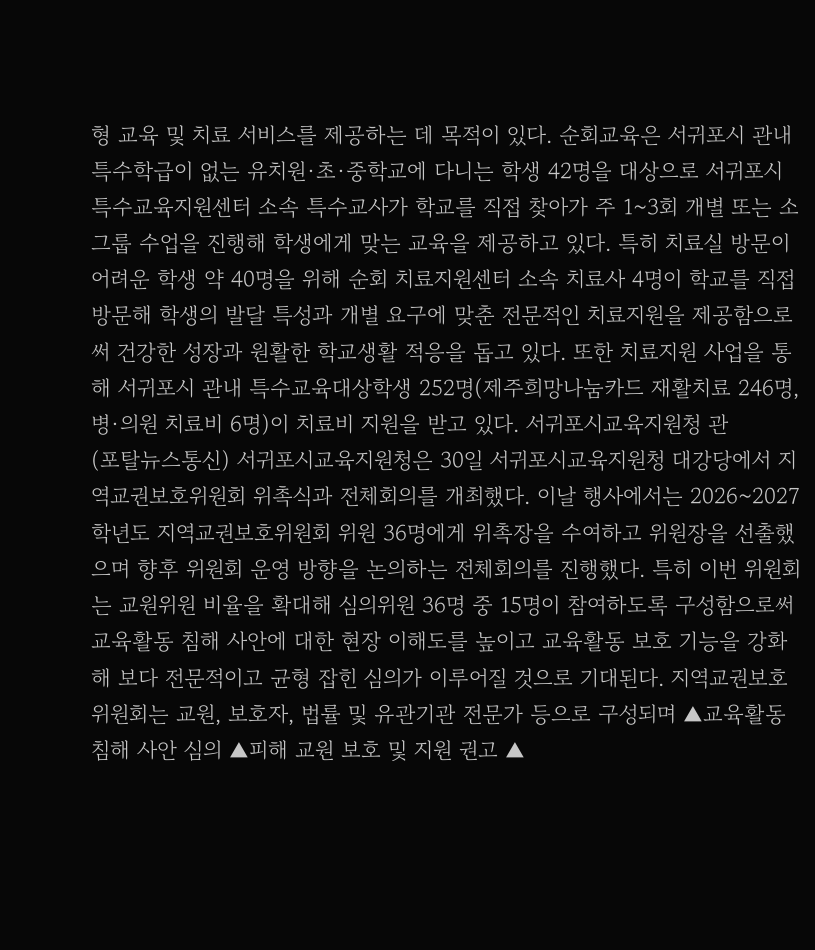형 교육 및 치료 서비스를 제공하는 데 목적이 있다. 순회교육은 서귀포시 관내 특수학급이 없는 유치원·초·중학교에 다니는 학생 42명을 대상으로 서귀포시특수교육지원센터 소속 특수교사가 학교를 직접 찾아가 주 1~3회 개별 또는 소그룹 수업을 진행해 학생에게 맞는 교육을 제공하고 있다. 특히 치료실 방문이 어려운 학생 약 40명을 위해 순회 치료지원센터 소속 치료사 4명이 학교를 직접 방문해 학생의 발달 특성과 개별 요구에 맞춘 전문적인 치료지원을 제공함으로써 건강한 성장과 원활한 학교생활 적응을 돕고 있다. 또한 치료지원 사업을 통해 서귀포시 관내 특수교육대상학생 252명(제주희망나눔카드 재활치료 246명, 병·의원 치료비 6명)이 치료비 지원을 받고 있다. 서귀포시교육지원청 관
(포탈뉴스통신) 서귀포시교육지원청은 30일 서귀포시교육지원청 대강당에서 지역교권보호위원회 위촉식과 전체회의를 개최했다. 이날 행사에서는 2026~2027학년도 지역교권보호위원회 위원 36명에게 위촉장을 수여하고 위원장을 선출했으며 향후 위원회 운영 방향을 논의하는 전체회의를 진행했다. 특히 이번 위원회는 교원위원 비율을 확대해 심의위원 36명 중 15명이 참여하도록 구성함으로써 교육활동 침해 사안에 대한 현장 이해도를 높이고 교육활동 보호 기능을 강화해 보다 전문적이고 균형 잡힌 심의가 이루어질 것으로 기대된다. 지역교권보호위원회는 교원, 보호자, 법률 및 유관기관 전문가 등으로 구성되며 ▲교육활동 침해 사안 심의 ▲피해 교원 보호 및 지원 권고 ▲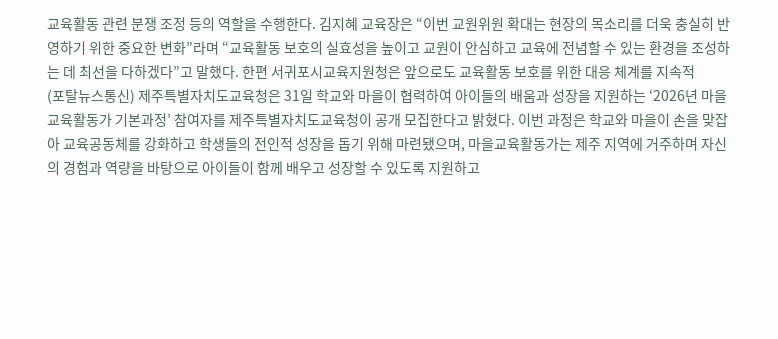교육활동 관련 분쟁 조정 등의 역할을 수행한다. 김지혜 교육장은 “이번 교원위원 확대는 현장의 목소리를 더욱 충실히 반영하기 위한 중요한 변화”라며 “교육활동 보호의 실효성을 높이고 교원이 안심하고 교육에 전념할 수 있는 환경을 조성하는 데 최선을 다하겠다”고 말했다. 한편 서귀포시교육지원청은 앞으로도 교육활동 보호를 위한 대응 체계를 지속적
(포탈뉴스통신) 제주특별자치도교육청은 31일 학교와 마을이 협력하여 아이들의 배움과 성장을 지원하는 ‘2026년 마을교육활동가 기본과정’ 참여자를 제주특별자치도교육청이 공개 모집한다고 밝혔다. 이번 과정은 학교와 마을이 손을 맞잡아 교육공동체를 강화하고 학생들의 전인적 성장을 돕기 위해 마련됐으며, 마을교육활동가는 제주 지역에 거주하며 자신의 경험과 역량을 바탕으로 아이들이 함께 배우고 성장할 수 있도록 지원하고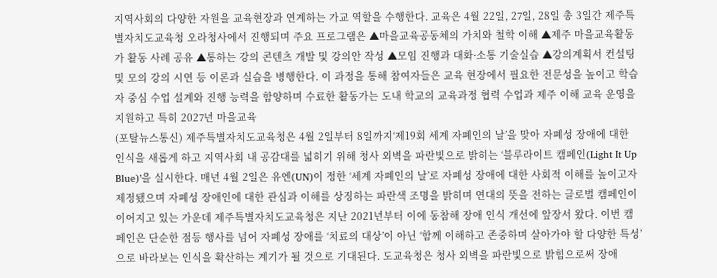지역사회의 다양한 자원을 교육현장과 연계하는 가교 역할을 수행한다. 교육은 4월 22일, 27일, 28일 총 3일간 제주특별자치도교육청 오라청사에서 진행되며 주요 프로그램은 ▲마을교육공동체의 가치와 철학 이해 ▲제주 마을교육활동가 활동 사례 공유 ▲통하는 강의 콘텐츠 개발 및 강의안 작성 ▲모임 진행과 대화·소통 기술실습 ▲강의계획서 컨설팅 및 모의 강의 시연 등 이론과 실습을 병행한다. 이 과정을 통해 참여자들은 교육 현장에서 필요한 전문성을 높이고 학습자 중심 수업 설계와 진행 능력을 함양하며 수료한 활동가는 도내 학교의 교육과정 협력 수업과 제주 이해 교육 운영을 지원하고 특히 2027년 마을교육
(포탈뉴스통신) 제주특별자치도교육청은 4월 2일부터 8일까지‘제19회 세계 자폐인의 날’을 맞아 자폐성 장애에 대한 인식을 새롭게 하고 지역사회 내 공감대를 넓히기 위해 청사 외벽을 파란빛으로 밝히는 ‘블루라이트 캠페인(Light It Up Blue)’을 실시한다. 매년 4월 2일은 유엔(UN)이 정한 ‘세계 자폐인의 날’로 자폐성 장애에 대한 사회적 이해를 높이고자 제정됐으며 자폐성 장애인에 대한 관심과 이해를 상징하는 파란색 조명을 밝히며 연대의 뜻을 전하는 글로벌 캠페인이 이어지고 있는 가운데 제주특별자치도교육청은 지난 2021년부터 이에 동참해 장애 인식 개선에 앞장서 왔다. 이번 캠페인은 단순한 점등 행사를 넘어 자폐성 장애를 ‘치료의 대상’이 아닌 ‘함께 이해하고 존중하며 살아가야 할 다양한 특성’으로 바라보는 인식을 확산하는 계기가 될 것으로 기대된다. 도교육청은 청사 외벽을 파란빛으로 밝힘으로써 장애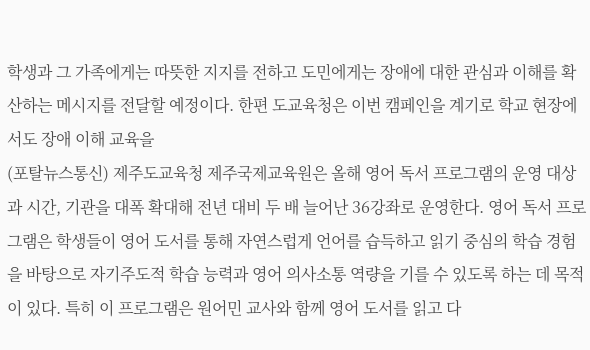학생과 그 가족에게는 따뜻한 지지를 전하고 도민에게는 장애에 대한 관심과 이해를 확산하는 메시지를 전달할 예정이다. 한편 도교육청은 이번 캠페인을 계기로 학교 현장에서도 장애 이해 교육을
(포탈뉴스통신) 제주도교육청 제주국제교육원은 올해 영어 독서 프로그램의 운영 대상과 시간, 기관을 대폭 확대해 전년 대비 두 배 늘어난 36강좌로 운영한다. 영어 독서 프로그램은 학생들이 영어 도서를 통해 자연스럽게 언어를 습득하고 읽기 중심의 학습 경험을 바탕으로 자기주도적 학습 능력과 영어 의사소통 역량을 기를 수 있도록 하는 데 목적이 있다. 특히 이 프로그램은 원어민 교사와 함께 영어 도서를 읽고 다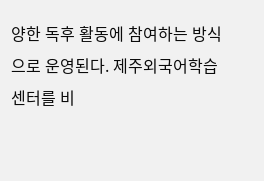양한 독후 활동에 참여하는 방식으로 운영된다. 제주외국어학습센터를 비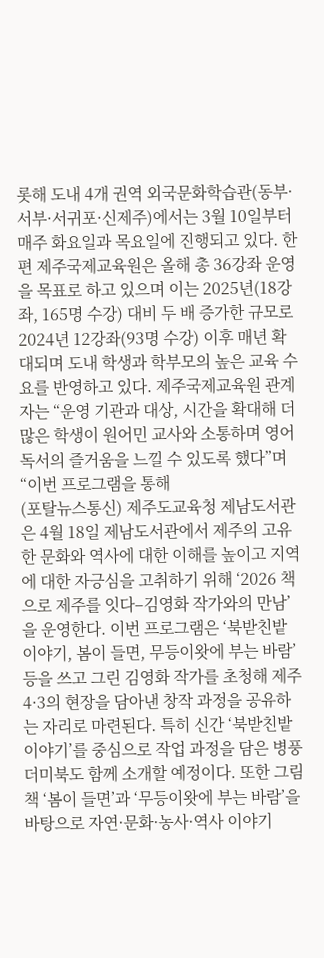롯해 도내 4개 권역 외국문화학습관(동부·서부·서귀포·신제주)에서는 3월 10일부터 매주 화요일과 목요일에 진행되고 있다. 한편 제주국제교육원은 올해 총 36강좌 운영을 목표로 하고 있으며 이는 2025년(18강좌, 165명 수강) 대비 두 배 증가한 규모로 2024년 12강좌(93명 수강) 이후 매년 확대되며 도내 학생과 학부모의 높은 교육 수요를 반영하고 있다. 제주국제교육원 관계자는 “운영 기관과 대상, 시간을 확대해 더 많은 학생이 원어민 교사와 소통하며 영어 독서의 즐거움을 느낄 수 있도록 했다”며 “이번 프로그램을 통해
(포탈뉴스통신) 제주도교육청 제남도서관은 4월 18일 제남도서관에서 제주의 고유한 문화와 역사에 대한 이해를 높이고 지역에 대한 자긍심을 고취하기 위해 ‘2026 책으로 제주를 잇다–김영화 작가와의 만남’을 운영한다. 이번 프로그램은 ‘북받친밭 이야기, 봄이 들면, 무등이왓에 부는 바람’등을 쓰고 그린 김영화 작가를 초청해 제주 4·3의 현장을 담아낸 창작 과정을 공유하는 자리로 마련된다. 특히 신간 ‘북받친밭 이야기’를 중심으로 작업 과정을 담은 병풍 더미북도 함께 소개할 예정이다. 또한 그림책 ‘봄이 들면’과 ‘무등이왓에 부는 바람’을 바탕으로 자연·문화·농사·역사 이야기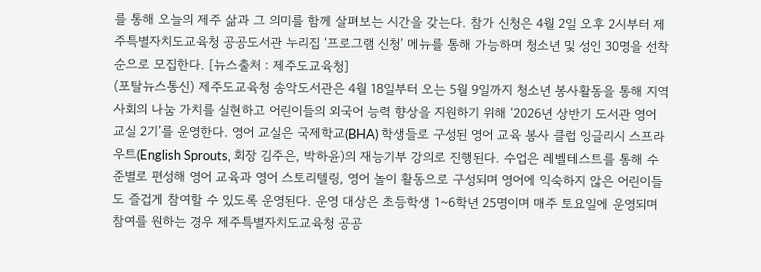를 통해 오늘의 제주 삶과 그 의미를 함께 살펴보는 시간을 갖는다. 참가 신청은 4월 2일 오후 2시부터 제주특별자치도교육청 공공도서관 누리집 ‘프로그램 신청’ 메뉴를 통해 가능하며 청소년 및 성인 30명을 선착순으로 모집한다. [뉴스출처 : 제주도교육청]
(포탈뉴스통신) 제주도교육청 송악도서관은 4월 18일부터 오는 5월 9일까지 청소년 봉사활동을 통해 지역사회의 나눔 가치를 실현하고 어린이들의 외국어 능력 향상을 지원하기 위해 ‘2026년 상반기 도서관 영어 교실 2기’를 운영한다. 영어 교실은 국제학교(BHA) 학생들로 구성된 영어 교육 봉사 클럽 잉글리시 스프라우트(English Sprouts, 회장 김주은, 박하윤)의 재능기부 강의로 진행된다. 수업은 레벨테스트를 통해 수준별로 편성해 영어 교육과 영어 스토리텔링, 영어 놀이 활동으로 구성되며 영어에 익숙하지 않은 어린이들도 즐겁게 참여할 수 있도록 운영된다. 운영 대상은 초등학생 1~6학년 25명이며 매주 토요일에 운영되며 참여를 원하는 경우 제주특별자치도교육청 공공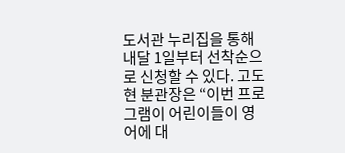도서관 누리집을 통해 내달 1일부터 선착순으로 신청할 수 있다. 고도현 분관장은 “이번 프로그램이 어린이들이 영어에 대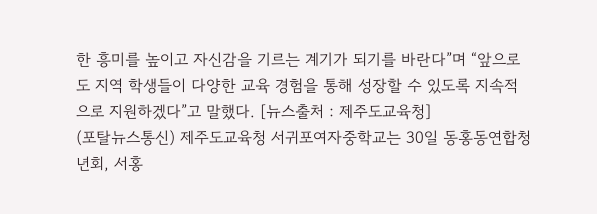한 흥미를 높이고 자신감을 기르는 계기가 되기를 바란다”며 “앞으로도 지역 학생들이 다양한 교육 경험을 통해 성장할 수 있도록 지속적으로 지원하겠다”고 말했다. [뉴스출처 : 제주도교육청]
(포탈뉴스통신) 제주도교육청 서귀포여자중학교는 30일 동홍동연합청년회, 서홍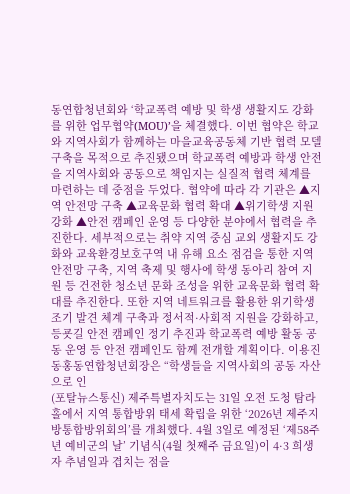동연합청년회와 ‘학교폭력 예방 및 학생 생활지도 강화를 위한 업무협약(MOU)’을 체결했다. 이번 협약은 학교와 지역사회가 함께하는 마을교육공동체 기반 협력 모델 구축을 목적으로 추진됐으며 학교폭력 예방과 학생 안전을 지역사회와 공동으로 책임지는 실질적 협력 체계를 마련하는 데 중점을 두었다. 협약에 따라 각 기관은 ▲지역 안전망 구축 ▲교육문화 협력 확대 ▲위기학생 지원 강화 ▲안전 캠페인 운영 등 다양한 분야에서 협력을 추진한다. 세부적으로는 취약 지역 중심 교외 생활지도 강화와 교육환경보호구역 내 유해 요소 점검을 통한 지역 안전망 구축, 지역 축제 및 행사에 학생 동아리 참여 지원 등 건전한 청소년 문화 조성을 위한 교육문화 협력 확대를 추진한다. 또한 지역 네트워크를 활용한 위기학생 조기 발견 체계 구축과 정서적·사회적 지원을 강화하고, 등굣길 안전 캠페인 정기 추진과 학교폭력 예방 활동 공동 운영 등 안전 캠페인도 함께 전개할 계획이다. 이용진 동홍동연합청년회장은 “학생들을 지역사회의 공동 자산으로 인
(포탈뉴스통신) 제주특별자치도는 31일 오전 도청 탐라홀에서 지역 통합방위 태세 확립을 위한 ‘2026년 제주지방통합방위회의’를 개최했다. 4월 3일로 예정된 ‘제58주년 예비군의 날’ 기념식(4월 첫째주 금요일)이 4·3 희생자 추념일과 겹치는 점을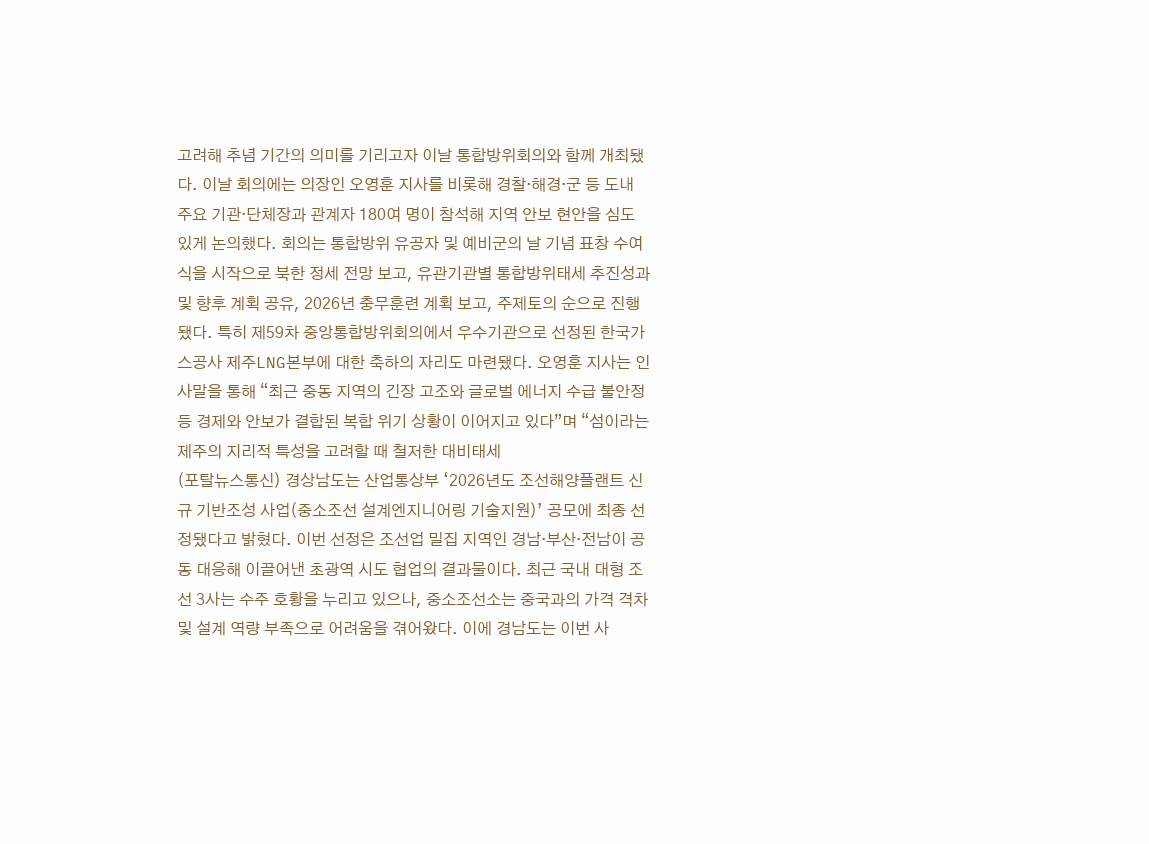고려해 추념 기간의 의미를 기리고자 이날 통합방위회의와 함께 개최됐다. 이날 회의에는 의장인 오영훈 지사를 비롯해 경찰·해경·군 등 도내 주요 기관·단체장과 관계자 180여 명이 참석해 지역 안보 현안을 심도 있게 논의했다. 회의는 통합방위 유공자 및 예비군의 날 기념 표창 수여식을 시작으로 북한 정세 전망 보고, 유관기관별 통합방위태세 추진성과 및 향후 계획 공유, 2026년 충무훈련 계획 보고, 주제토의 순으로 진행됐다. 특히 제59차 중앙통합방위회의에서 우수기관으로 선정된 한국가스공사 제주LNG본부에 대한 축하의 자리도 마련됐다. 오영훈 지사는 인사말을 통해 “최근 중동 지역의 긴장 고조와 글로벌 에너지 수급 불안정 등 경제와 안보가 결합된 복합 위기 상황이 이어지고 있다”며 “섬이라는 제주의 지리적 특성을 고려할 때 철저한 대비태세
(포탈뉴스통신) 경상남도는 산업통상부 ‘2026년도 조선해양플랜트 신규 기반조성 사업(중소조선 설계엔지니어링 기술지원)’ 공모에 최종 선정됐다고 밝혔다. 이번 선정은 조선업 밀집 지역인 경남·부산·전남이 공동 대응해 이끌어낸 초광역 시도 협업의 결과물이다. 최근 국내 대형 조선 3사는 수주 호황을 누리고 있으나, 중소조선소는 중국과의 가격 격차 및 설계 역량 부족으로 어려움을 겪어왔다. 이에 경남도는 이번 사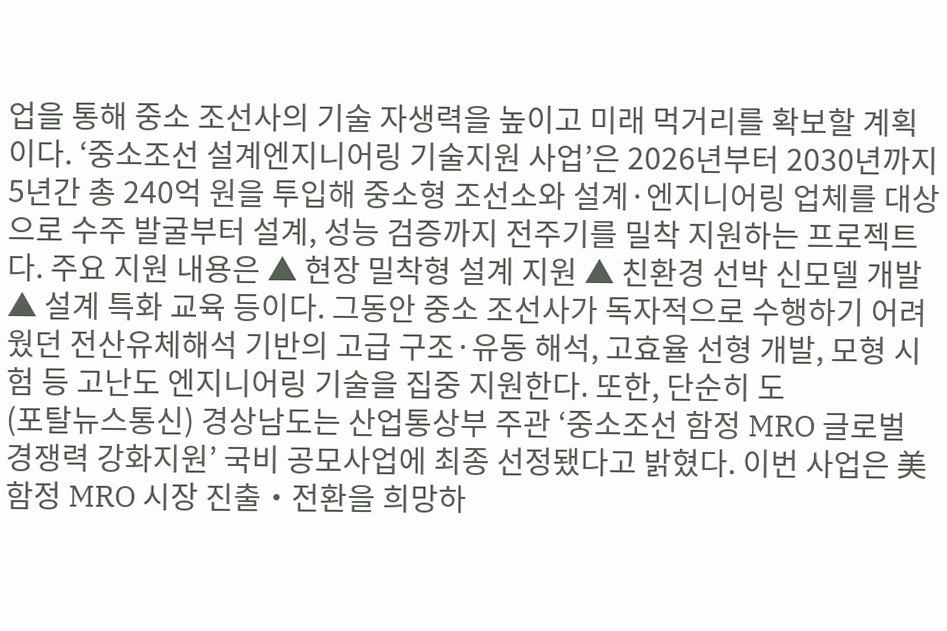업을 통해 중소 조선사의 기술 자생력을 높이고 미래 먹거리를 확보할 계획이다. ‘중소조선 설계엔지니어링 기술지원 사업’은 2026년부터 2030년까지 5년간 총 240억 원을 투입해 중소형 조선소와 설계·엔지니어링 업체를 대상으로 수주 발굴부터 설계, 성능 검증까지 전주기를 밀착 지원하는 프로젝트다. 주요 지원 내용은 ▲ 현장 밀착형 설계 지원 ▲ 친환경 선박 신모델 개발 ▲ 설계 특화 교육 등이다. 그동안 중소 조선사가 독자적으로 수행하기 어려웠던 전산유체해석 기반의 고급 구조·유동 해석, 고효율 선형 개발, 모형 시험 등 고난도 엔지니어링 기술을 집중 지원한다. 또한, 단순히 도
(포탈뉴스통신) 경상남도는 산업통상부 주관 ‘중소조선 함정 MRO 글로벌 경쟁력 강화지원’ 국비 공모사업에 최종 선정됐다고 밝혔다. 이번 사업은 美 함정 MRO 시장 진출‧전환을 희망하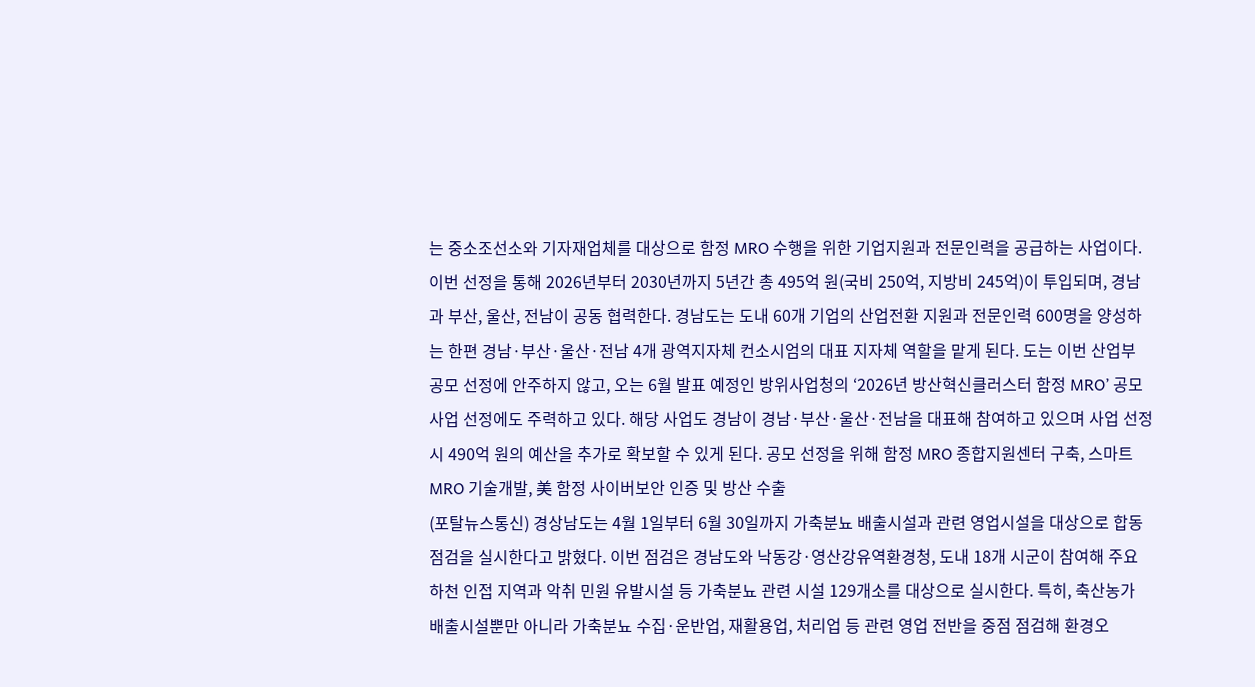는 중소조선소와 기자재업체를 대상으로 함정 MRO 수행을 위한 기업지원과 전문인력을 공급하는 사업이다. 이번 선정을 통해 2026년부터 2030년까지 5년간 총 495억 원(국비 250억, 지방비 245억)이 투입되며, 경남과 부산, 울산, 전남이 공동 협력한다. 경남도는 도내 60개 기업의 산업전환 지원과 전문인력 600명을 양성하는 한편 경남·부산·울산·전남 4개 광역지자체 컨소시엄의 대표 지자체 역할을 맡게 된다. 도는 이번 산업부 공모 선정에 안주하지 않고, 오는 6월 발표 예정인 방위사업청의 ‘2026년 방산혁신클러스터 함정 MRO’ 공모사업 선정에도 주력하고 있다. 해당 사업도 경남이 경남·부산·울산·전남을 대표해 참여하고 있으며 사업 선정 시 490억 원의 예산을 추가로 확보할 수 있게 된다. 공모 선정을 위해 함정 MRO 종합지원센터 구축, 스마트 MRO 기술개발, 美 함정 사이버보안 인증 및 방산 수출
(포탈뉴스통신) 경상남도는 4월 1일부터 6월 30일까지 가축분뇨 배출시설과 관련 영업시설을 대상으로 합동점검을 실시한다고 밝혔다. 이번 점검은 경남도와 낙동강·영산강유역환경청, 도내 18개 시군이 참여해 주요 하천 인접 지역과 악취 민원 유발시설 등 가축분뇨 관련 시설 129개소를 대상으로 실시한다. 특히, 축산농가 배출시설뿐만 아니라 가축분뇨 수집·운반업, 재활용업, 처리업 등 관련 영업 전반을 중점 점검해 환경오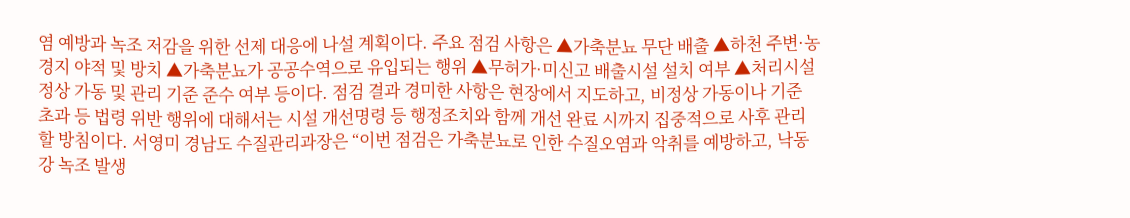염 예방과 녹조 저감을 위한 선제 대응에 나설 계획이다. 주요 점검 사항은 ▲가축분뇨 무단 배출 ▲하천 주변·농경지 야적 및 방치 ▲가축분뇨가 공공수역으로 유입되는 행위 ▲무허가·미신고 배출시설 설치 여부 ▲처리시설 정상 가동 및 관리 기준 준수 여부 등이다. 점검 결과 경미한 사항은 현장에서 지도하고, 비정상 가동이나 기준 초과 등 법령 위반 행위에 대해서는 시설 개선명령 등 행정조치와 함께 개선 완료 시까지 집중적으로 사후 관리할 방침이다. 서영미 경남도 수질관리과장은 “이번 점검은 가축분뇨로 인한 수질오염과 악취를 예방하고, 낙동강 녹조 발생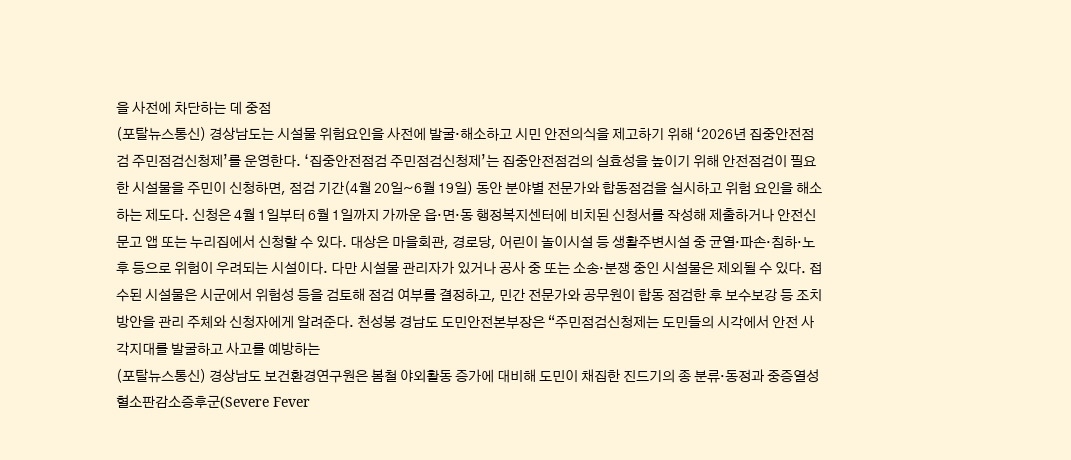을 사전에 차단하는 데 중점
(포탈뉴스통신) 경상남도는 시설물 위험요인을 사전에 발굴·해소하고 시민 안전의식을 제고하기 위해 ‘2026년 집중안전점검 주민점검신청제’를 운영한다. ‘집중안전점검 주민점검신청제’는 집중안전점검의 실효성을 높이기 위해 안전점검이 필요한 시설물을 주민이 신청하면, 점검 기간(4월 20일~6월 19일) 동안 분야별 전문가와 합동점검을 실시하고 위험 요인을 해소하는 제도다. 신청은 4월 1일부터 6월 1일까지 가까운 읍·면·동 행정복지센터에 비치된 신청서를 작성해 제출하거나 안전신문고 앱 또는 누리집에서 신청할 수 있다. 대상은 마을회관, 경로당, 어린이 놀이시설 등 생활주변시설 중 균열·파손·침하·노후 등으로 위험이 우려되는 시설이다. 다만 시설물 관리자가 있거나 공사 중 또는 소송·분쟁 중인 시설물은 제외될 수 있다. 접수된 시설물은 시군에서 위험성 등을 검토해 점검 여부를 결정하고, 민간 전문가와 공무원이 합동 점검한 후 보수보강 등 조치 방안을 관리 주체와 신청자에게 알려준다. 천성봉 경남도 도민안전본부장은 “주민점검신청제는 도민들의 시각에서 안전 사각지대를 발굴하고 사고를 예방하는
(포탈뉴스통신) 경상남도 보건환경연구원은 봄철 야외활동 증가에 대비해 도민이 채집한 진드기의 종 분류·동정과 중증열성혈소판감소증후군(Severe Fever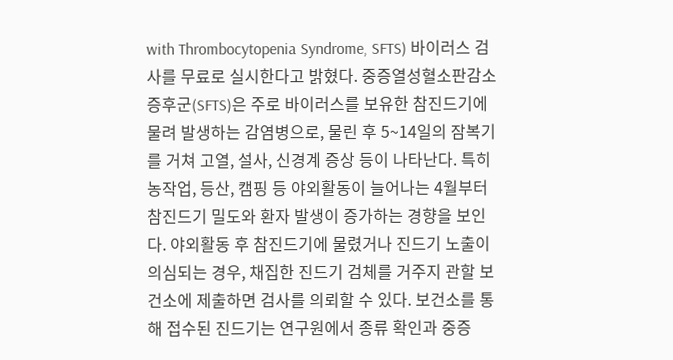with Thrombocytopenia Syndrome, SFTS) 바이러스 검사를 무료로 실시한다고 밝혔다. 중증열성혈소판감소증후군(SFTS)은 주로 바이러스를 보유한 참진드기에 물려 발생하는 감염병으로, 물린 후 5~14일의 잠복기를 거쳐 고열, 설사, 신경계 증상 등이 나타난다. 특히 농작업, 등산, 캠핑 등 야외활동이 늘어나는 4월부터 참진드기 밀도와 환자 발생이 증가하는 경향을 보인다. 야외활동 후 참진드기에 물렸거나 진드기 노출이 의심되는 경우, 채집한 진드기 검체를 거주지 관할 보건소에 제출하면 검사를 의뢰할 수 있다. 보건소를 통해 접수된 진드기는 연구원에서 종류 확인과 중증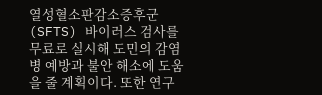열성혈소판감소증후군(SFTS) 바이러스 검사를 무료로 실시해 도민의 감염병 예방과 불안 해소에 도움을 줄 계획이다. 또한 연구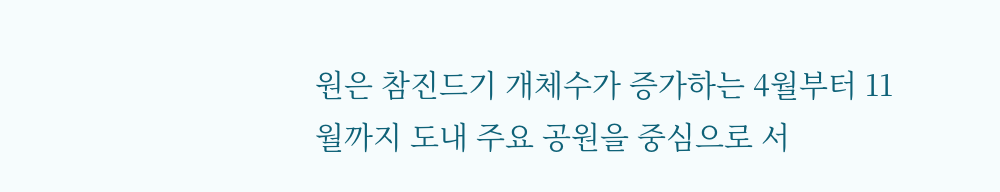원은 참진드기 개체수가 증가하는 4월부터 11월까지 도내 주요 공원을 중심으로 서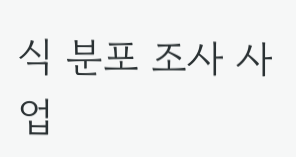식 분포 조사 사업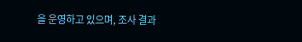을 운영하고 있으며, 조사 결과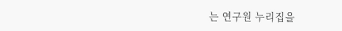는 연구원 누리집을